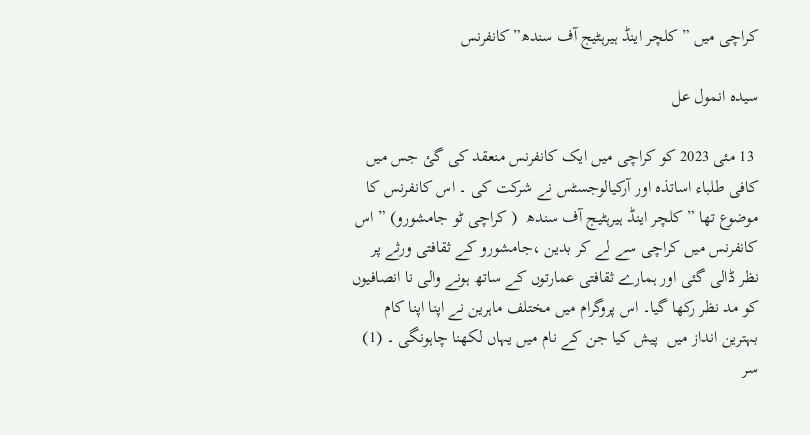کراچی میں ” کلچر اینڈ ہیرہٹیج آف سندھ”کانفرنس

سیدہ انمول عل

 13 مئی 2023 کو کراچی میں ایک کانفرنس منعقد کی گئ جس میں کافی طلباء اساتذہ اور آرکیالوجسٹس نے شرکت کی ۔ اس کانفرنس کا موضوع تھا ” کلچر اینڈ ہیرہٹیج آف سندھ  ( کراچی ٹو جامشورو) ” اس کانفرنس میں کراچی سے لے کر بدین ،جامشورو کے ثقافتی ورثے پر نظر ڈالی گئی اور ہمارے ثقافتی عمارتوں کے ساتھ ہونے والی نا انصافیوں کو مد نظر رکھا گیا۔ اس پروگرام میں مختلف ماہرین نے اپنا اپنا کام بہترین انداز ميں  پیش کیا جن کے نام میں یہاں لکھنا چاہونگی ۔ (1) سر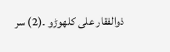ذوالفقار علی کلھوڑو ۔(2) سر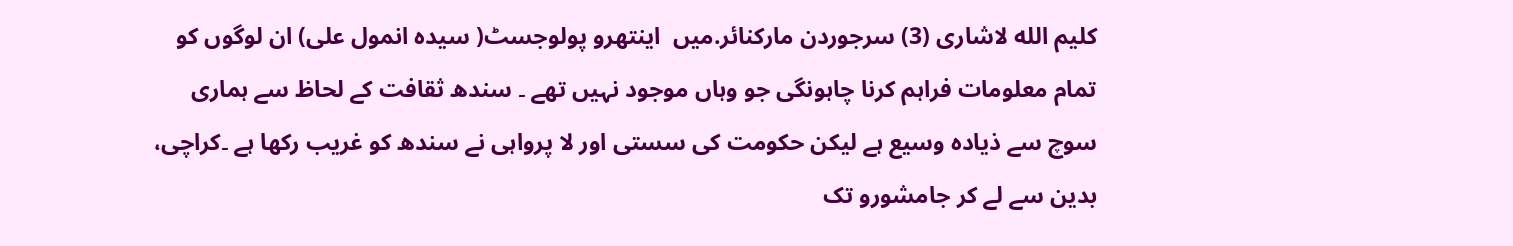کلیم الله لاشاری (3) سرجوردن مارکنائر.میں  اینتھرو پولوجسٹ( سیدہ انمول علی) ان لوگوں کو تمام معلومات فراہم کرنا چاہونگی جو وہاں موجود نہیں تھے ۔ سندھ ثقافت کے لحاظ سے ہماری سوچ سے ذیادہ وسیع ہے لیکن حکومت کی سستی اور لا پرواہی نے سندھ کو غریب رکھا ہے ۔کراچی، بدین سے لے کر جامشورو تک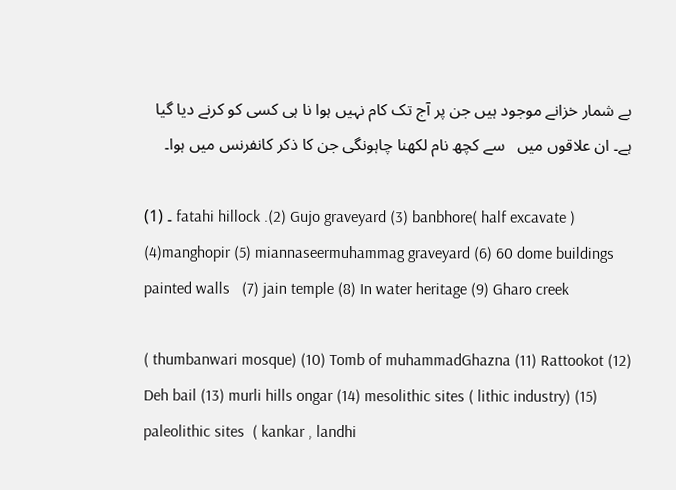بے شمار خزانے موجود ہیں جن پر آج تک کام نہیں ہوا نا ہی کسی کو کرنے دیا گیا ہے۔ ان علاقوں میں   سے کچھ نام لکھنا چاہونگی جن کا ذکر کانفرنس میں ہوا۔

۔ (1) fatahi hillock .(2) Gujo graveyard (3) banbhore( half excavate ) (4)manghopir (5) miannaseermuhammag graveyard (6) 60 dome buildings painted walls   (7) jain temple (8) In water heritage (9) Gharo creek

( thumbanwari mosque) (10) Tomb of muhammadGhazna (11) Rattookot (12) Deh bail (13) murli hills ongar (14) mesolithic sites ( lithic industry) (15) paleolithic sites  ( kankar , landhi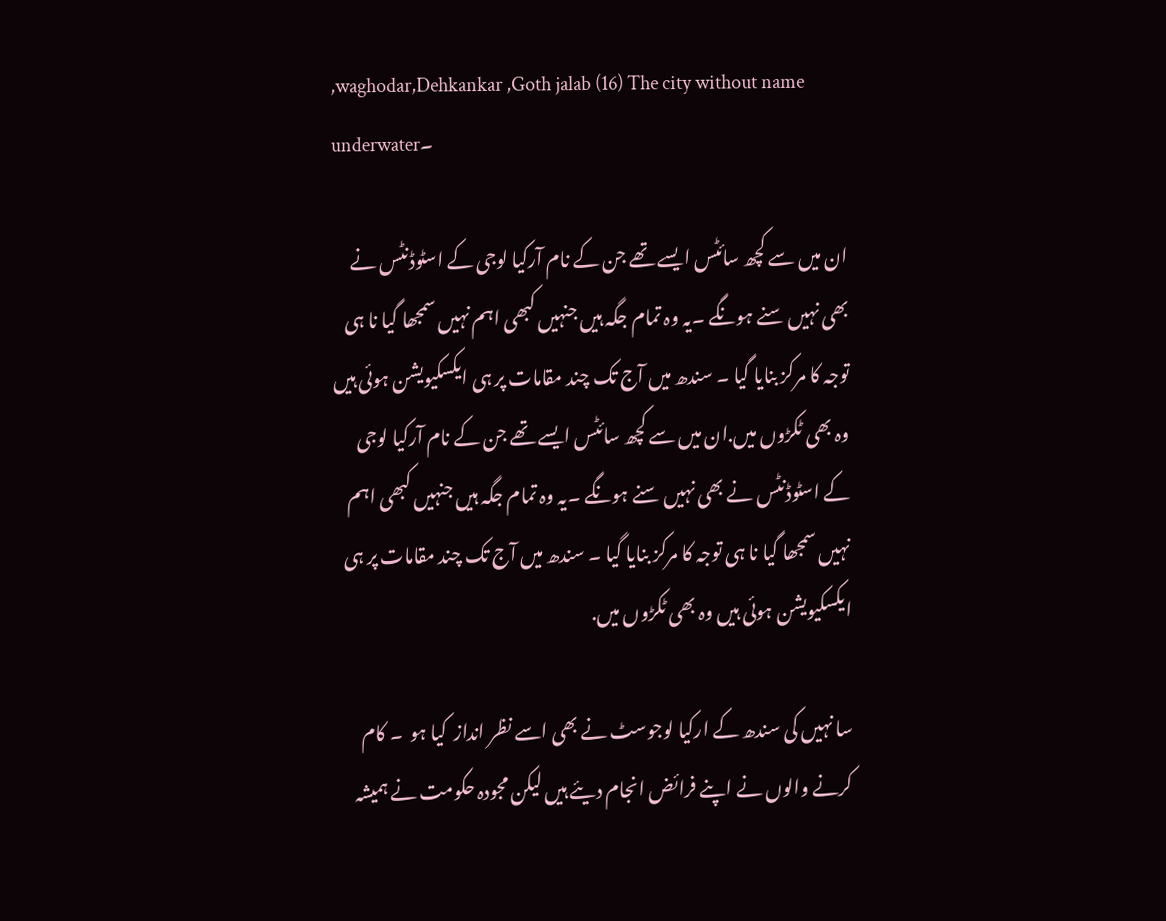,waghodar,Dehkankar ,Goth jalab (16) The city without name underwater۔

ان میں سے کچھ سائٹس ایسے تھے جن کے نام آرکیا لوجی کے اسٹوڈنٹس نے بھی نہیں سنے ہونگے ۔یہ وہ تمام جگہ ہیں جنہیں کبھی اہم نہیں سمجھا گیا نا ہی توجہ کا مرکز بنایا گیا ۔ سندھ میں آج تک چند مقامات پر ہی ایکسکیویشن ہوئی ہیں وہ بھی ٹکڑوں میں.ان میں سے کچھ سائٹس ایسے تھے جن کے نام آرکیا لوجی کے اسٹوڈنٹس نے بھی نہیں سنے ہونگے ۔یہ وہ تمام جگہ ہیں جنہیں کبھی اہم نہیں سمجھا گیا نا ہی توجہ کا مرکز بنایا گیا ۔ سندھ میں آج تک چند مقامات پر ہی ایکسکیویشن ہوئی ہیں وہ بھی ٹکڑوں میں.

سا نہیں کی سندھ کے ارکیا لوجوسٹ نے بھی اسے نظر انداز  کیا ہو  ۔ کام کرنے والوں نے اپنے فرائض انجام دیئے ہیں لیکن مجودہ حکومت نے ہمیشہ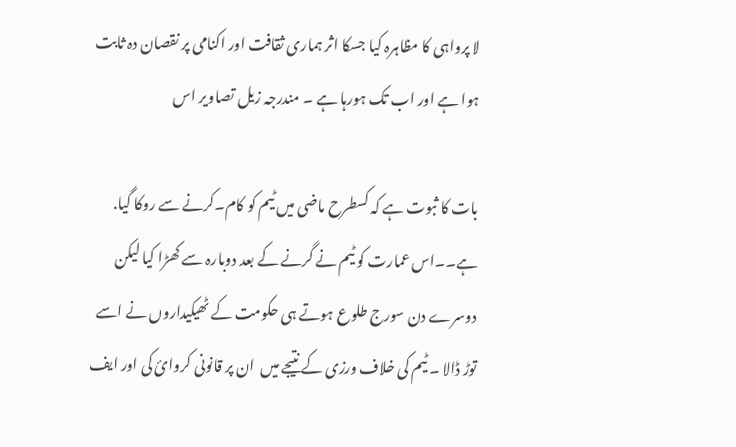لا پرواہی کا مظاہرہ کیا جسکا اثر ہماری ثقافت اور اکنامی پر نقصان دہ ثابت ہوا ہے اور اب تک ہورہا ہے ۔ مندرجہ زیل تصاویر اس

بات کا ثبوت ہے کہ کسطرح ماضی میں ٹیم کو کام۔کرنے سے روکا گیا.        ہے۔۔اس عمارت کو ٹیم نے گرنے کے بعد دوبارہ سے کھڑا کیا لیکن دوسرے دن سورج طلوع ہوتے ہی حکومت کے ٹھیکیداروں نے اسے توڑ ڈالا ۔ ٹیم کی خلاف ورزی کے نتیجے میں  ان پر قانونی کروائ کی اور ایف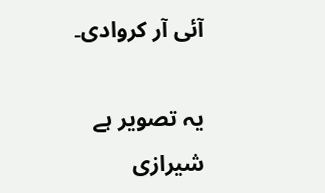آئی آر کروادی۔

یہ تصویر ہے شیرازی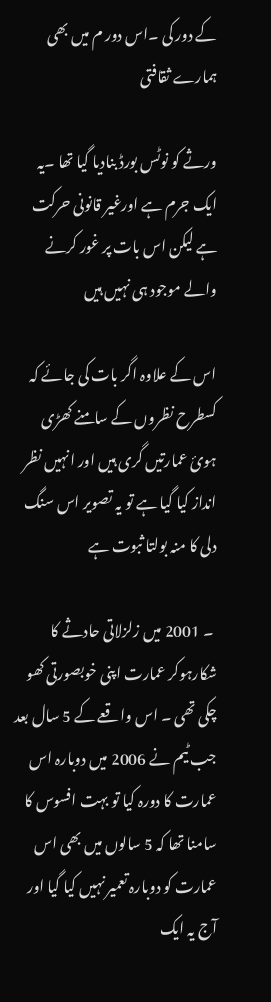کے دور کی ۔اس دور م میں بھی ہمارے ثقافتی

ورثے کو نوٹس بورڈ بنادیا گیا تھا ۔یہ ایک جرم ہے اورغیر قانونی حرکت ہے لیکن اس بات پر غور کرنے والے موجود ہی نہیں ہیں

اس کے علاوہ اگر بات کی جائے کہ کسطرح نظروں کے سامنے کھڑی ہوئ عمارتیں گری ہیں اور انہیں نظر انداز کیا گیا ہے تو یہ تصویر اس سنگ دلی کا منہ بولتا ثبوت ہے

 ۔ 2001 میں زلزلاتی حادثے کا شکارہوکر عمارت اپنی خوبصورتی کھو چکی تھی ۔ اس واقعے کے 5 سال بعد جب ٹیم نے 2006 میں دوبارہ اس عمارت کا دورہ کیا تو بہت افسوس کا سامنا تھا کہ 5 سالوں میں بھی اس عمارت کو دوبارہ تعمیر نہیں کیا گیا اور آج یہ ایک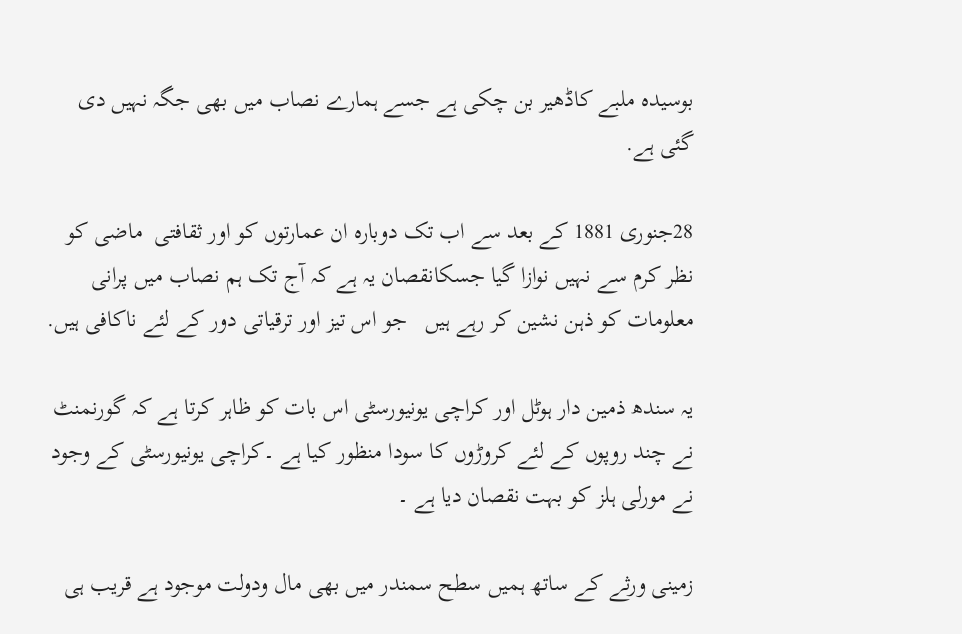بوسیدہ ملبے کاڈھیر بن چکی ہے جسے ہمارے نصاب میں بھی جگہ نہیں دی گئی ہے.

28جنوری 1881 کے بعد سے اب تک دوبارہ ان عمارتوں کو اور ثقافتی  ماضی کو نظر کرم سے نہیں نوازا گیا جسکانقصان یہ ہے کہ آج تک ہم نصاب میں پرانی معلومات کو ذہن نشین کر رہے ہیں   جو اس تیز اور ترقیاتی دور کے لئے ناکافی ہیں.

یہ سندھ ذمین دار ہوٹل اور کراچی یونیورسٹی اس بات کو ظاہر کرتا ہے کہ گورنمنٹ نے چند روپوں کے لئے کروڑوں کا سودا منظور کیا ہے ۔کراچی یونیورسٹی کے وجود نے مورلی ہلز کو بہت نقصان دیا ہے ۔

زمینی ورثے کے ساتھ ہمیں سطح سمندر میں بھی مال ودولت موجود ہے قریب ہی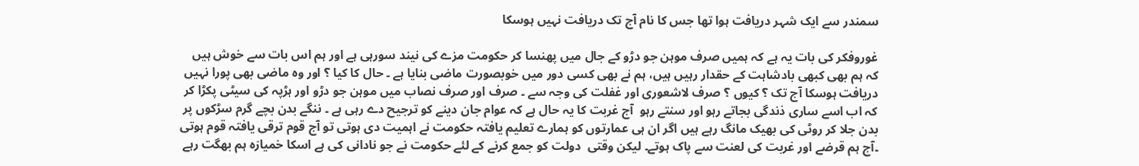سمندر سے ایک شہر دریافت ہوا تھا جس کا نام آج تک دریافت نہیں ہوسکا

غوروفکر کی بات یہ ہے کہ ہمیں صرف موہن جو دڑو کے جال میں پھنسا کر حکومت مزے کی نیند سورہی ہے اور ہم اس بات سے خوش ہیں کہ ہم بھی کبھی بادشاہت کے حقدار رہیں ہیں، ہم نے بھی کسی دور میں خوبصورت ماضی بنایا ہے ۔ حال کا کیا ؟ اور وہ ماضی بھی پورا نہیں دریافت ہوسکا آج تک ؟ کیوں ؟ صرف لاشعوری اور غفلت کی وجہ سے ۔ صرف اور صرف نصاب میں موہن جو دڑو اور ہڑپہ کی سیٹی پکڑا کر کہ اب اسے ساری ذندگی بجاتے رہو اور سنتے رہو  آج غربت کا یہ حال ہے کہ عوام جان دینے کو ترجیح دے رہی ہے ۔ ننگے بدن بچے گرم سڑکوں پر بدن جلا کر روٹی کی بھیک مانگ رہے ہیں اگر ان ہی عمارتوں کو ہمارے تعلیم یافتہ حکومت نے اہمیت دی ہوتی تو آج قوم ترقی یافتہ قوم ہوتی ۔آج ہم قرضے اور غربت کی لعنت سے پاک ہوتے۔ لیکن وقتی  دولت کو جمع کرنے کے لئے حکومت نے جو نادانی کی ہے اسکا خمیازہ ہم بھگت رہے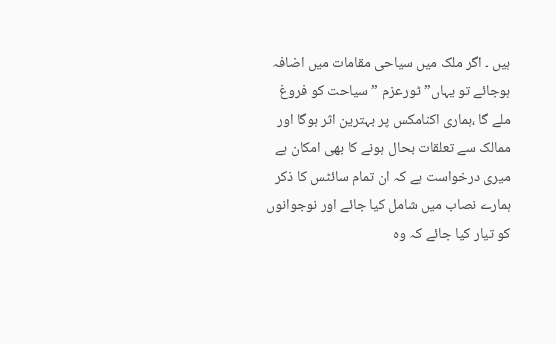ہیں ۔ اگر ملک میں سیاحی مقامات میں اضافہ ہوجائے تو یہاں” ٹورعزم ” سیاحت کو فروغ ملے گا ،ہماری اکنامکس پر بہترین اثر ہوگا اور ممالک سے تعلقات بحال ہونے کا بھی امکان ہے میری درخواست ہے کہ ان تمام سائٹس کا ذکر ہمارے نصاب میں شامل کیا جائے اور نوجوانوں کو تیار کیا جائے کہ وہ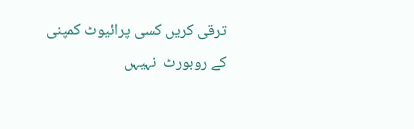ترقی کریں کسی پرائیوٹ کمپنی کے روبورٹ  نہیہں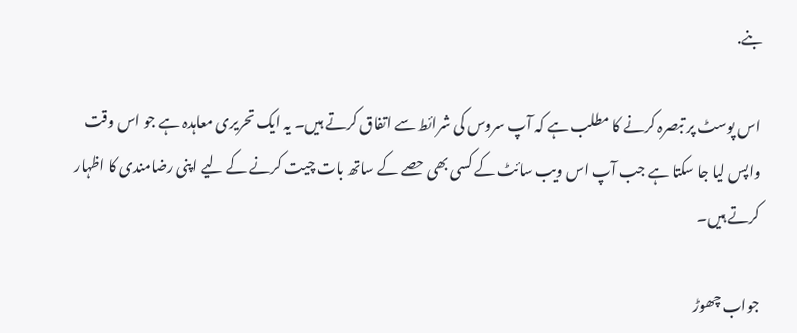بنے.

اس پوسٹ پر تبصرہ کرنے کا مطلب ہے کہ آپ سروس کی شرائط سے اتفاق کرتے ہیں۔ یہ ایک تحریری معاہدہ ہے جو اس وقت واپس لیا جا سکتا ہے جب آپ اس ویب سائٹ کے کسی بھی حصے کے ساتھ بات چیت کرنے کے لیے اپنی رضامندی کا اظہار کرتے ہیں۔

جواب چھوڑ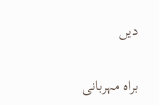دیں

براہ مہربانی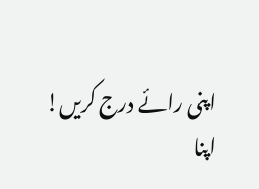اپنی رائے درج کریں!
اپنا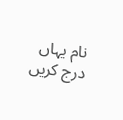نام یہاں درج کریں